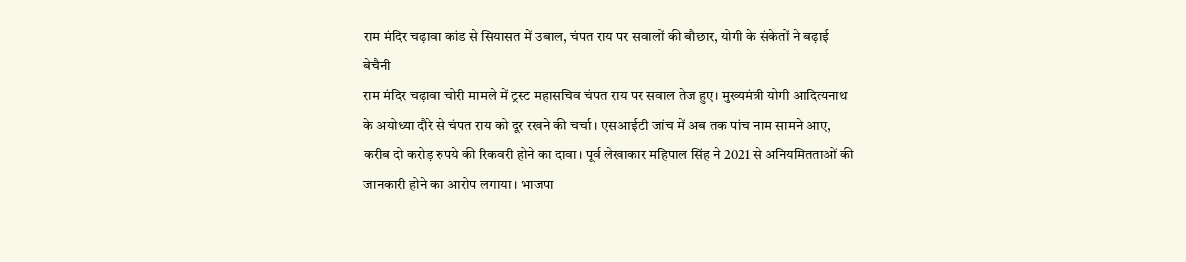राम मंदिर चढ़ावा कांड से सियासत में उबाल, चंपत राय पर सवालों की बौछार, योगी के संकेतों ने बढ़ाई बेचैनी
राम मंदिर चढ़ावा चोरी मामले में ट्रस्ट महासचिव चंपत राय पर सवाल तेज हुए। मुख्यमंत्री योगी आदित्यनाथ के अयोध्या दौरे से चंपत राय को दूर रखने की चर्चा। एसआईटी जांच में अब तक पांच नाम सामने आए, करीब दो करोड़ रुपये की रिकवरी होने का दावा। पूर्व लेखाकार महिपाल सिंह ने 2021 से अनियमितताओं की जानकारी होने का आरोप लगाया। भाजपा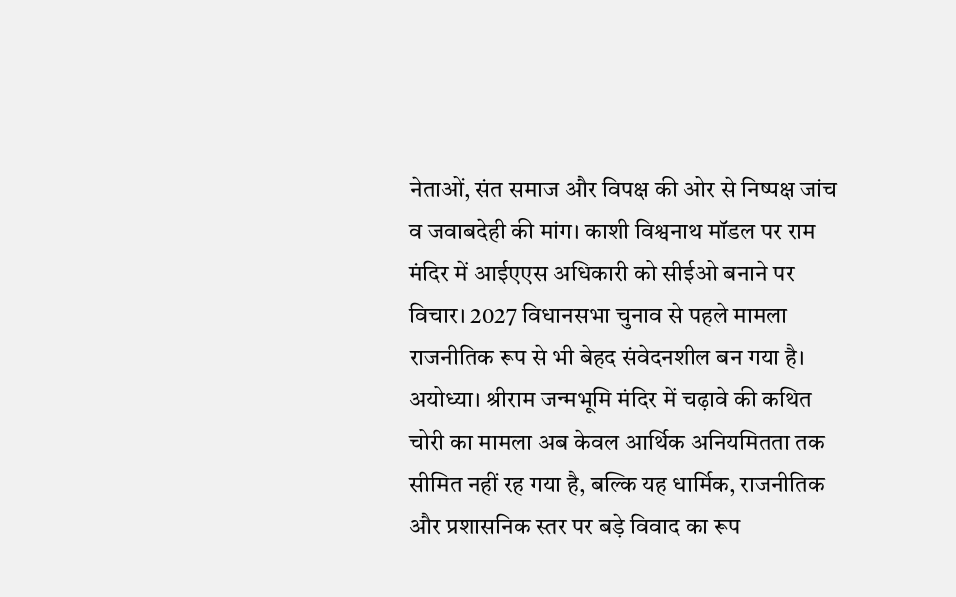नेताओं, संत समाज और विपक्ष की ओर से निष्पक्ष जांच व जवाबदेही की मांग। काशी विश्वनाथ मॉडल पर राम मंदिर में आईएएस अधिकारी को सीईओ बनाने पर विचार। 2027 विधानसभा चुनाव से पहले मामला राजनीतिक रूप से भी बेहद संवेदनशील बन गया है।
अयोध्या। श्रीराम जन्मभूमि मंदिर में चढ़ावे की कथित चोरी का मामला अब केवल आर्थिक अनियमितता तक सीमित नहीं रह गया है, बल्कि यह धार्मिक, राजनीतिक और प्रशासनिक स्तर पर बड़े विवाद का रूप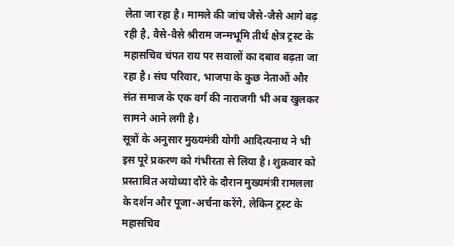लेता जा रहा है। मामले की जांच जैसे-जैसे आगे बढ़ रही है, वैसे-वैसे श्रीराम जन्मभूमि तीर्थ क्षेत्र ट्रस्ट के महासचिव चंपत राय पर सवालों का दबाव बढ़ता जा रहा है। संघ परिवार, भाजपा के कुछ नेताओं और संत समाज के एक वर्ग की नाराजगी भी अब खुलकर सामने आने लगी है।
सूत्रों के अनुसार मुख्यमंत्री योगी आदित्यनाथ ने भी इस पूरे प्रकरण को गंभीरता से लिया है। शुक्रवार को प्रस्तावित अयोध्या दौरे के दौरान मुख्यमंत्री रामलला के दर्शन और पूजा-अर्चना करेंगे, लेकिन ट्रस्ट के महासचिव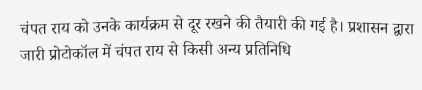चंपत राय को उनके कार्यक्रम से दूर रखने की तैयारी की गई है। प्रशासन द्वारा जारी प्रोटोकॉल में चंपत राय से किसी अन्य प्रतिनिधि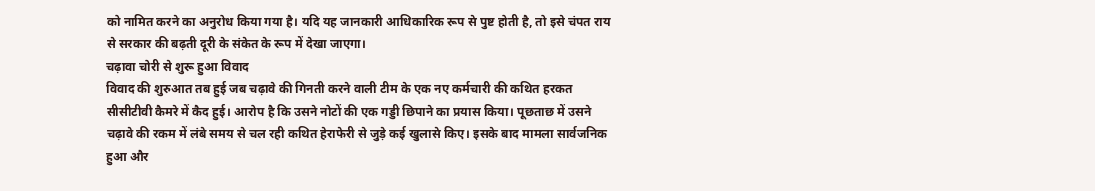को नामित करने का अनुरोध किया गया है। यदि यह जानकारी आधिकारिक रूप से पुष्ट होती है, तो इसे चंपत राय से सरकार की बढ़ती दूरी के संकेत के रूप में देखा जाएगा।
चढ़ावा चोरी से शुरू हुआ विवाद
विवाद की शुरुआत तब हुई जब चढ़ावे की गिनती करने वाली टीम के एक नए कर्मचारी की कथित हरकत सीसीटीवी कैमरे में कैद हुई। आरोप है कि उसने नोटों की एक गड्डी छिपाने का प्रयास किया। पूछताछ में उसने चढ़ावे की रकम में लंबे समय से चल रही कथित हेराफेरी से जुड़े कई खुलासे किए। इसके बाद मामला सार्वजनिक हुआ और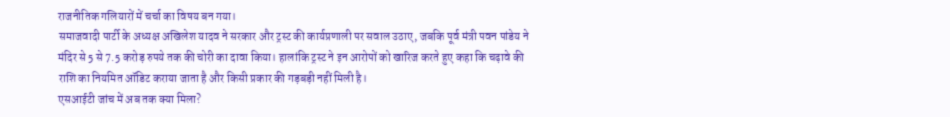राजनीतिक गलियारों में चर्चा का विषय बन गया।
समाजवादी पार्टी के अध्यक्ष अखिलेश यादव ने सरकार और ट्रस्ट की कार्यप्रणाली पर सवाल उठाए, जबकि पूर्व मंत्री पवन पांडेय ने मंदिर से 5 से 7.5 करोड़ रुपये तक की चोरी का दावा किया। हालांकि ट्रस्ट ने इन आरोपों को खारिज करते हुए कहा कि चढ़ावे की राशि का नियमित ऑडिट कराया जाता है और किसी प्रकार की गड़बड़ी नहीं मिली है।
एसआईटी जांच में अब तक क्या मिला?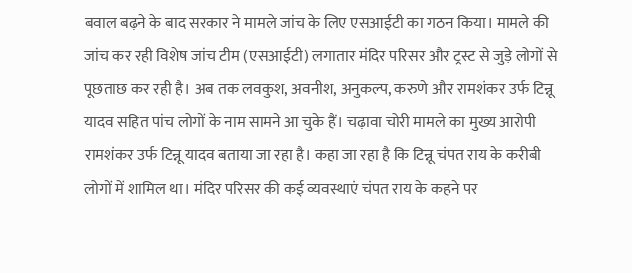बवाल बढ़ने के बाद सरकार ने मामले जांच के लिए एसआईटी का गठन किया। मामले की जांच कर रही विशेष जांच टीम (एसआईटी) लगातार मंदिर परिसर और ट्रस्ट से जुड़े लोगों से पूछताछ कर रही है। अब तक लवकुश, अवनीश, अनुकल्प, करुणे और रामशंकर उर्फ टिन्नू यादव सहित पांच लोगों के नाम सामने आ चुके हैं। चढ़ावा चोरी मामले का मुख्य आरोपी रामशंकर उर्फ टिन्नू यादव बताया जा रहा है। कहा जा रहा है कि टिन्नू चंपत राय के करीबी लोगों में शामिल था। मंदिर परिसर की कई व्यवस्थाएं चंपत राय के कहने पर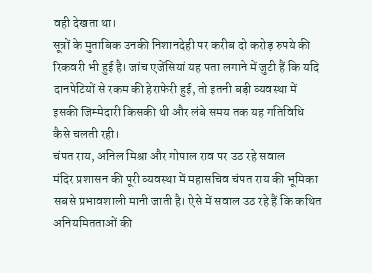वही देखता था।
सूत्रों के मुताबिक उनकी निशानदेही पर करीब दो करोड़ रुपये की रिकवरी भी हुई है। जांच एजेंसियां यह पता लगाने में जुटी हैं कि यदि दानपेटियों से रकम की हेराफेरी हुई, तो इतनी बड़ी व्यवस्था में इसकी जिम्मेदारी किसकी थी और लंबे समय तक यह गतिविधि कैसे चलती रही।
चंपत राय, अनिल मिश्रा और गोपाल राव पर उठ रहे सवाल
मंदिर प्रशासन की पूरी व्यवस्था में महासचिव चंपत राय की भूमिका सबसे प्रभावशाली मानी जाती है। ऐसे में सवाल उठ रहे हैं कि कथित अनियमितताओं की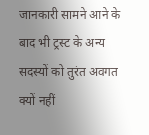जानकारी सामने आने के बाद भी ट्रस्ट के अन्य सदस्यों को तुरंत अवगत क्यों नहीं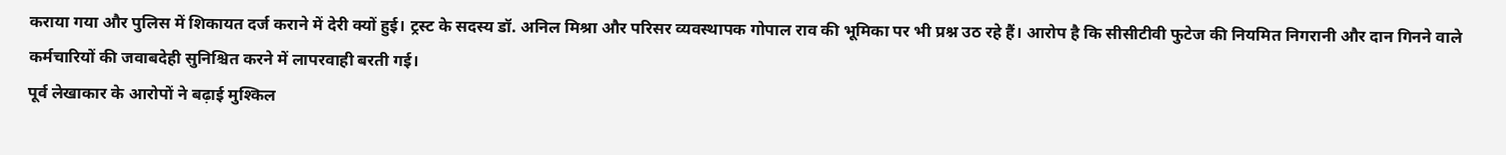कराया गया और पुलिस में शिकायत दर्ज कराने में देरी क्यों हुई। ट्रस्ट के सदस्य डॉ. अनिल मिश्रा और परिसर व्यवस्थापक गोपाल राव की भूमिका पर भी प्रश्न उठ रहे हैं। आरोप है कि सीसीटीवी फुटेज की नियमित निगरानी और दान गिनने वाले कर्मचारियों की जवाबदेही सुनिश्चित करने में लापरवाही बरती गई।
पूर्व लेखाकार के आरोपों ने बढ़ाई मुश्किल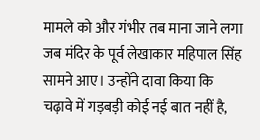मामले को और गंभीर तब माना जाने लगा जब मंदिर के पूर्व लेखाकार महिपाल सिंह सामने आए। उन्होंने दावा किया कि चढ़ावे में गड़बड़ी कोई नई बात नहीं है,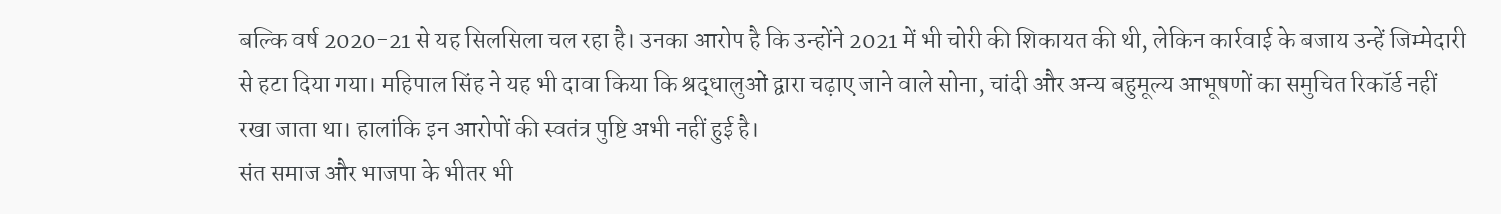बल्कि वर्ष 2020-21 से यह सिलसिला चल रहा है। उनका आरोप है कि उन्होंने 2021 में भी चोरी की शिकायत की थी, लेकिन कार्रवाई के बजाय उन्हें जिम्मेदारी से हटा दिया गया। महिपाल सिंह ने यह भी दावा किया कि श्रद्धालुओं द्वारा चढ़ाए जाने वाले सोना, चांदी और अन्य बहुमूल्य आभूषणों का समुचित रिकॉर्ड नहीं रखा जाता था। हालांकि इन आरोपों की स्वतंत्र पुष्टि अभी नहीं हुई है।
संत समाज और भाजपा के भीतर भी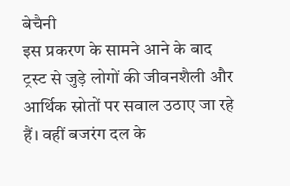बेचैनी
इस प्रकरण के सामने आने के बाद ट्रस्ट से जुड़े लोगों की जीवनशैली और आर्थिक स्रोतों पर सवाल उठाए जा रहे हैं। वहीं बजरंग दल के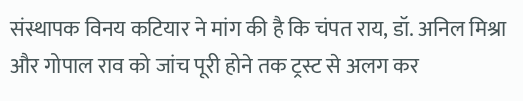संस्थापक विनय कटियार ने मांग की है कि चंपत राय, डॉ. अनिल मिश्रा और गोपाल राव को जांच पूरी होने तक ट्रस्ट से अलग कर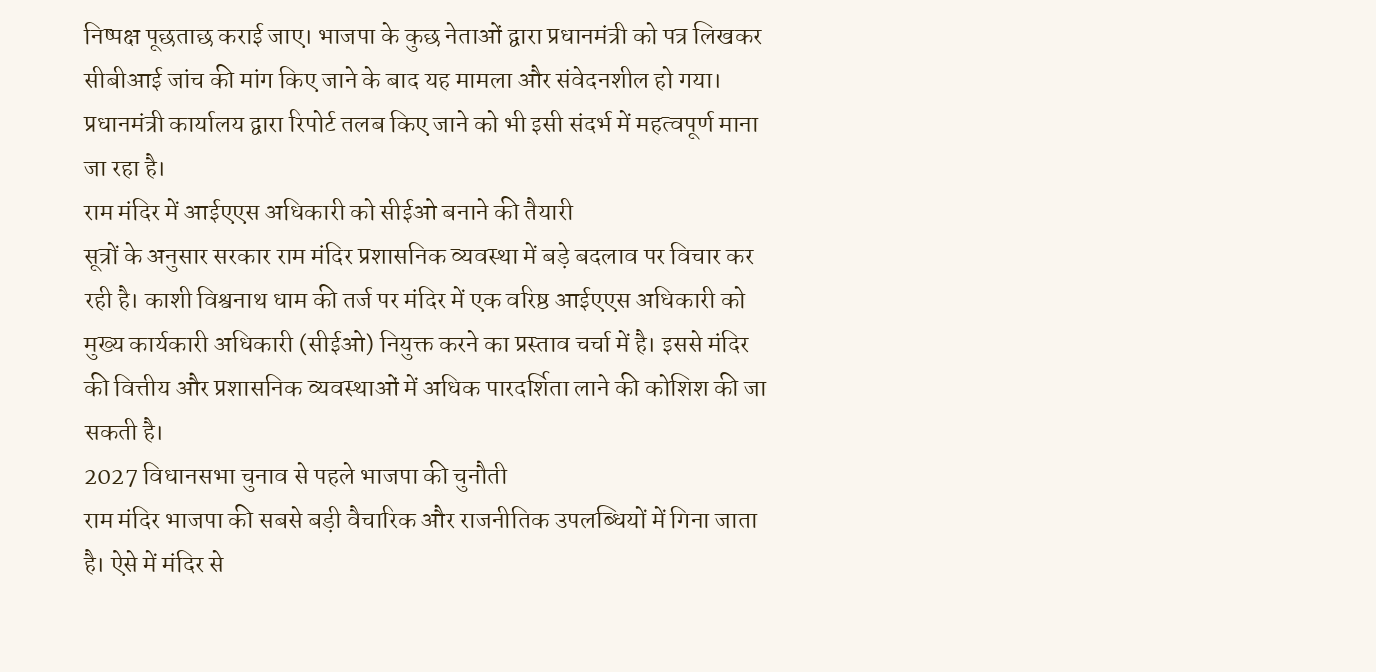निष्पक्ष पूछताछ कराई जाए। भाजपा के कुछ नेताओं द्वारा प्रधानमंत्री को पत्र लिखकर सीबीआई जांच की मांग किए जाने के बाद यह मामला और संवेदनशील हो गया। प्रधानमंत्री कार्यालय द्वारा रिपोर्ट तलब किए जाने को भी इसी संदर्भ में महत्वपूर्ण माना जा रहा है।
राम मंदिर में आईएएस अधिकारी को सीईओ बनाने की तैयारी
सूत्रों के अनुसार सरकार राम मंदिर प्रशासनिक व्यवस्था में बड़े बदलाव पर विचार कर रही है। काशी विश्वनाथ धाम की तर्ज पर मंदिर में एक वरिष्ठ आईएएस अधिकारी को मुख्य कार्यकारी अधिकारी (सीईओ) नियुक्त करने का प्रस्ताव चर्चा में है। इससे मंदिर की वित्तीय और प्रशासनिक व्यवस्थाओं में अधिक पारदर्शिता लाने की कोशिश की जा सकती है।
2027 विधानसभा चुनाव से पहले भाजपा की चुनौती
राम मंदिर भाजपा की सबसे बड़ी वैचारिक और राजनीतिक उपलब्धियों में गिना जाता है। ऐसे में मंदिर से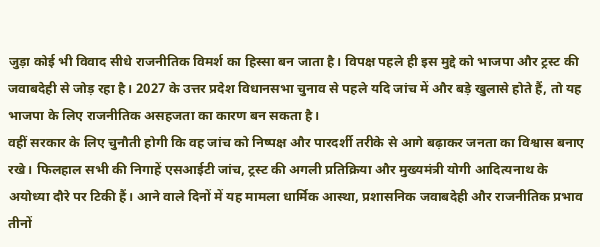जुड़ा कोई भी विवाद सीधे राजनीतिक विमर्श का हिस्सा बन जाता है। विपक्ष पहले ही इस मुद्दे को भाजपा और ट्रस्ट की जवाबदेही से जोड़ रहा है। 2027 के उत्तर प्रदेश विधानसभा चुनाव से पहले यदि जांच में और बड़े खुलासे होते हैं, तो यह भाजपा के लिए राजनीतिक असहजता का कारण बन सकता है।
वहीं सरकार के लिए चुनौती होगी कि वह जांच को निष्पक्ष और पारदर्शी तरीके से आगे बढ़ाकर जनता का विश्वास बनाए रखे। फिलहाल सभी की निगाहें एसआईटी जांच, ट्रस्ट की अगली प्रतिक्रिया और मुख्यमंत्री योगी आदित्यनाथ के अयोध्या दौरे पर टिकी हैं। आने वाले दिनों में यह मामला धार्मिक आस्था, प्रशासनिक जवाबदेही और राजनीतिक प्रभाव तीनों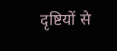दृष्टियों से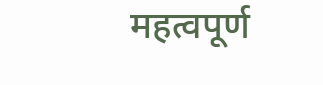महत्वपूर्ण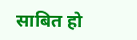साबित हो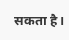सकता है।